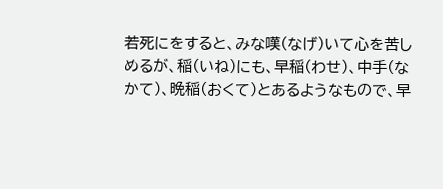若死にをすると、みな嘆(なげ)いて心を苦しめるが、稲(いね)にも、早稲(わせ)、中手(なかて)、晩稲(おくて)とあるようなもので、早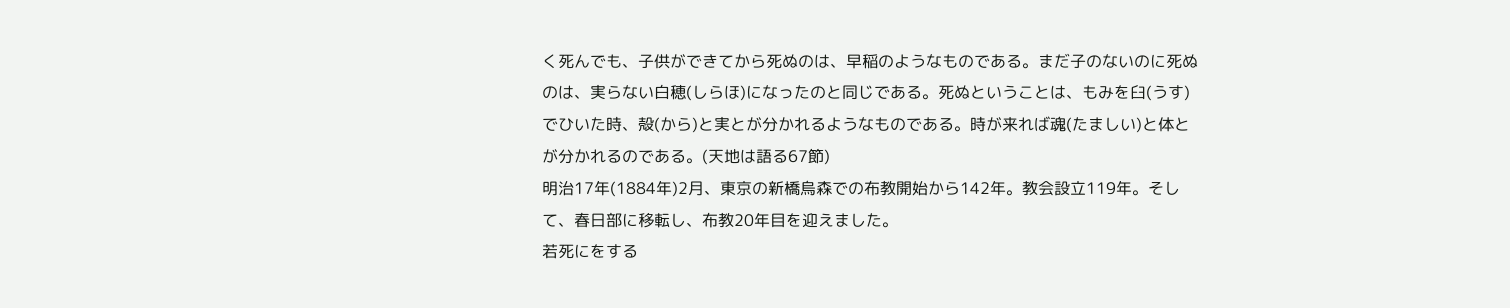く死んでも、子供ができてから死ぬのは、早稲のようなものである。まだ子のないのに死ぬのは、実らない白穂(しらほ)になったのと同じである。死ぬということは、もみを臼(うす)でひいた時、殻(から)と実とが分かれるようなものである。時が来れば魂(たましい)と体とが分かれるのである。(天地は語る67節)
明治17年(1884年)2月、東京の新橋烏森での布教開始から142年。教会設立119年。そして、春日部に移転し、布教20年目を迎えました。
若死にをする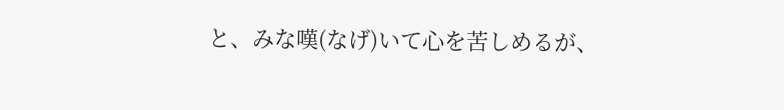と、みな嘆(なげ)いて心を苦しめるが、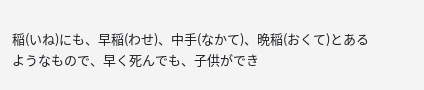稲(いね)にも、早稲(わせ)、中手(なかて)、晩稲(おくて)とあるようなもので、早く死んでも、子供ができ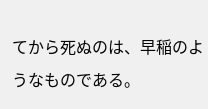てから死ぬのは、早稲のようなものである。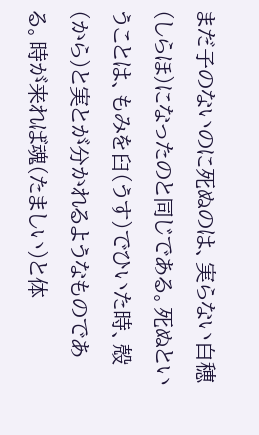まだ子のないのに死ぬのは、実らない白穂(しらほ)になったのと同じである。死ぬということは、もみを臼(うす)でひいた時、殻(から)と実とが分かれるようなものである。時が来れば魂(たましい)と体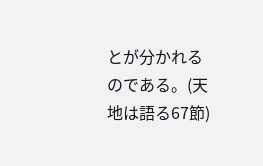とが分かれるのである。(天地は語る67節)